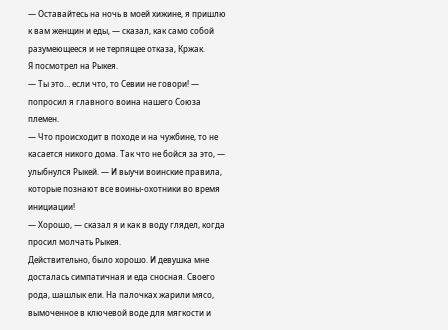— Оставайтесь на ночь в моей хижине, я пришлю к вам женщин и еды, — сказал, как само собой разумеющееся и не терпящее отказа, Кржак.
Я посмотрел на Рыкея.
— Ты это… если что, то Севии не говори! — попросил я главного воина нашего Союза племен.
— Что происходит в походе и на чужбине, то не касается никого дома. Так что не бойся за это, — улыбнулся Рыкей. — И выучи воинские правила, которые познают все воины-охотники во время инициации!
— Хорошо, — сказал я и как в воду глядел, когда просил молчать Рыкея.
Действительно, было хорошо. И девушка мне досталась симпатичная и еда сносная. Своего рода, шашлык ели. На палочках жарили мясо, вымоченное в ключевой воде для мягкости и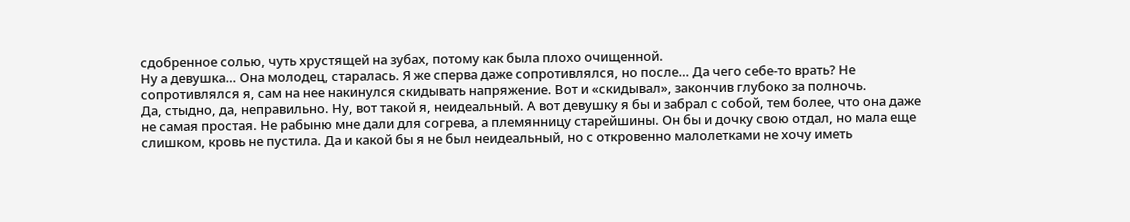сдобренное солью, чуть хрустящей на зубах, потому как была плохо очищенной.
Ну а девушка… Она молодец, старалась. Я же сперва даже сопротивлялся, но после… Да чего себе-то врать? Не сопротивлялся я, сам на нее накинулся скидывать напряжение. Вот и «скидывал», закончив глубоко за полночь.
Да, стыдно, да, неправильно. Ну, вот такой я, неидеальный. А вот девушку я бы и забрал с собой, тем более, что она даже не самая простая. Не рабыню мне дали для согрева, а племянницу старейшины. Он бы и дочку свою отдал, но мала еще слишком, кровь не пустила. Да и какой бы я не был неидеальный, но с откровенно малолетками не хочу иметь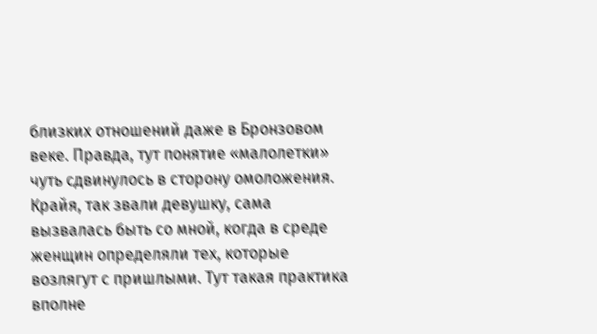близких отношений даже в Бронзовом веке. Правда, тут понятие «малолетки» чуть сдвинулось в сторону омоложения.
Крайя, так звали девушку, сама вызвалась быть со мной, когда в среде женщин определяли тех, которые возлягут с пришлыми. Тут такая практика вполне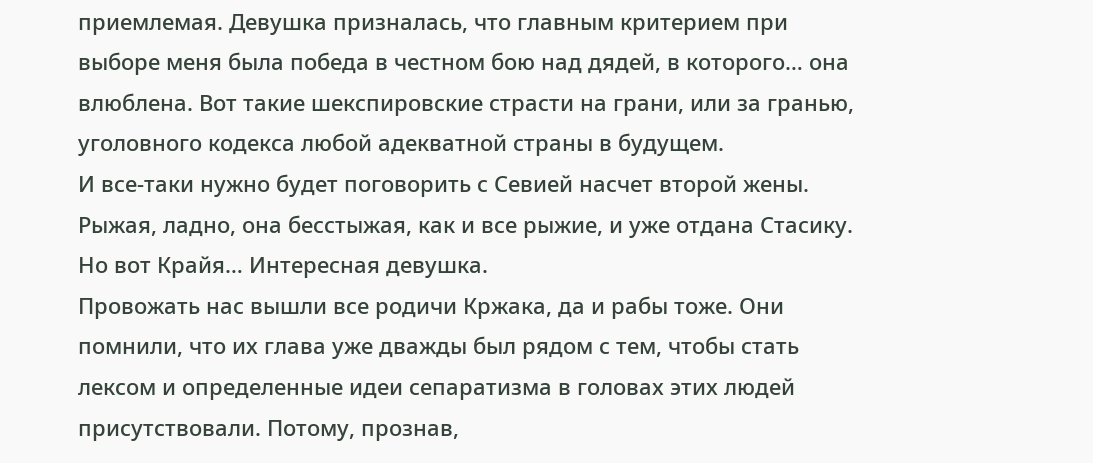приемлемая. Девушка призналась, что главным критерием при выборе меня была победа в честном бою над дядей, в которого… она влюблена. Вот такие шекспировские страсти на грани, или за гранью, уголовного кодекса любой адекватной страны в будущем.
И все-таки нужно будет поговорить с Севией насчет второй жены. Рыжая, ладно, она бесстыжая, как и все рыжие, и уже отдана Стасику. Но вот Крайя… Интересная девушка.
Провожать нас вышли все родичи Кржака, да и рабы тоже. Они помнили, что их глава уже дважды был рядом с тем, чтобы стать лексом и определенные идеи сепаратизма в головах этих людей присутствовали. Потому, прознав,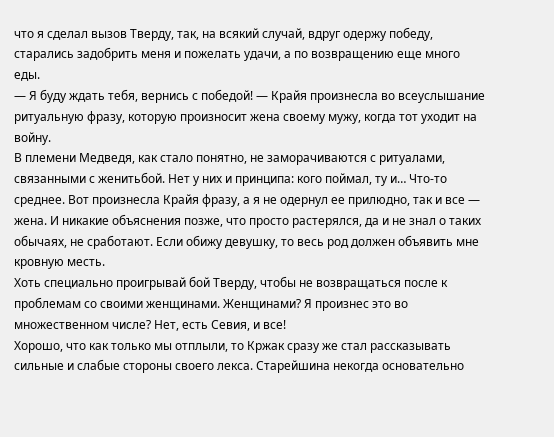что я сделал вызов Тверду, так, на всякий случай, вдруг одержу победу, старались задобрить меня и пожелать удачи, а по возвращению еще много еды.
— Я буду ждать тебя, вернись с победой! — Крайя произнесла во всеуслышание ритуальную фразу, которую произносит жена своему мужу, когда тот уходит на войну.
В племени Медведя, как стало понятно, не заморачиваются с ритуалами, связанными с женитьбой. Нет у них и принципа: кого поймал, ту и… Что-то среднее. Вот произнесла Крайя фразу, а я не одернул ее прилюдно, так и все — жена. И никакие объяснения позже, что просто растерялся, да и не знал о таких обычаях, не сработают. Если обижу девушку, то весь род должен объявить мне кровную месть.
Хоть специально проигрывай бой Тверду, чтобы не возвращаться после к проблемам со своими женщинами. Женщинами? Я произнес это во множественном числе? Нет, есть Севия, и все!
Хорошо, что как только мы отплыли, то Кржак сразу же стал рассказывать сильные и слабые стороны своего лекса. Старейшина некогда основательно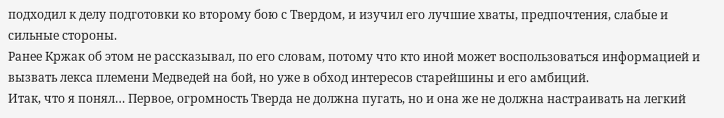подходил к делу подготовки ко второму бою с Твердом, и изучил его лучшие хваты, предпочтения, слабые и сильные стороны.
Ранее Кржак об этом не рассказывал, по его словам, потому что кто иной может воспользоваться информацией и вызвать лекса племени Медведей на бой, но уже в обход интересов старейшины и его амбиций.
Итак, что я понял… Первое, огромность Тверда не должна пугать, но и она же не должна настраивать на легкий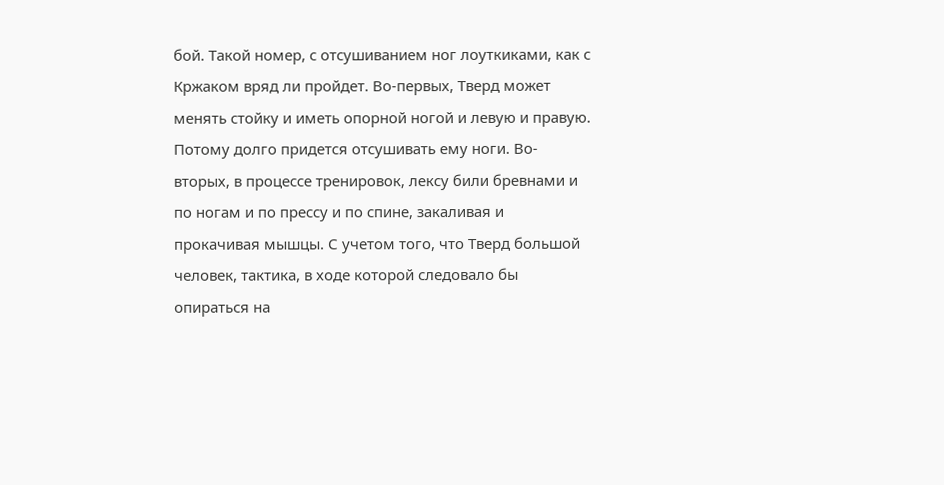бой. Такой номер, с отсушиванием ног лоуткиками, как с Кржаком вряд ли пройдет. Во-первых, Тверд может менять стойку и иметь опорной ногой и левую и правую. Потому долго придется отсушивать ему ноги. Во-вторых, в процессе тренировок, лексу били бревнами и по ногам и по прессу и по спине, закаливая и прокачивая мышцы. С учетом того, что Тверд большой человек, тактика, в ходе которой следовало бы опираться на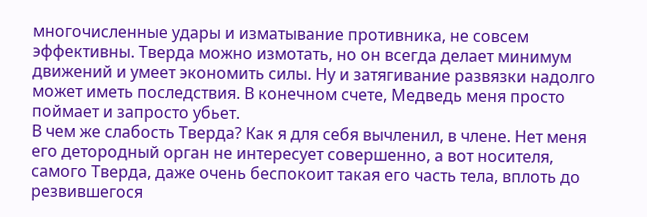многочисленные удары и изматывание противника, не совсем эффективны. Тверда можно измотать, но он всегда делает минимум движений и умеет экономить силы. Ну и затягивание развязки надолго может иметь последствия. В конечном счете, Медведь меня просто поймает и запросто убьет.
В чем же слабость Тверда? Как я для себя вычленил, в члене. Нет меня его детородный орган не интересует совершенно, а вот носителя, самого Тверда, даже очень беспокоит такая его часть тела, вплоть до резвившегося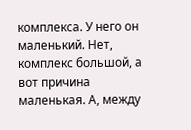комплекса. У него он маленький. Нет, комплекс большой, а вот причина маленькая. А, между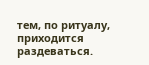тем, по ритуалу, приходится раздеваться.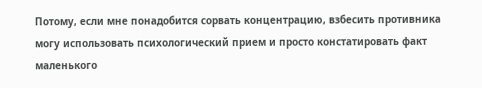Потому, если мне понадобится сорвать концентрацию, взбесить противника могу использовать психологический прием и просто констатировать факт маленького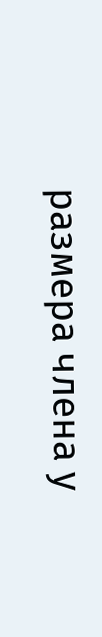размера члена у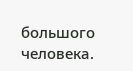большого человека.